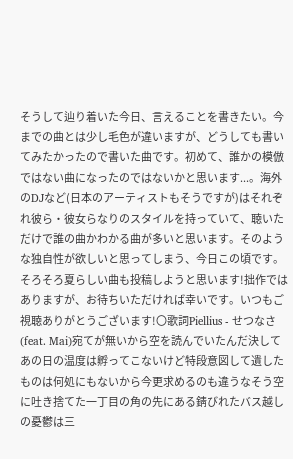そうして辿り着いた今日、言えることを書きたい。今までの曲とは少し毛色が違いますが、どうしても書いてみたかったので書いた曲です。初めて、誰かの模倣ではない曲になったのではないかと思います...。海外のDJなど(日本のアーティストもそうですが)はそれぞれ彼ら・彼女らなりのスタイルを持っていて、聴いただけで誰の曲かわかる曲が多いと思います。そのような独自性が欲しいと思ってしまう、今日この頃です。そろそろ夏らしい曲も投稿しようと思います!拙作ではありますが、お待ちいただければ幸いです。いつもご視聴ありがとうございます!〇歌詞Piellius - せつなさ (feat. Mai)宛てが無いから空を読んでいたんだ決してあの日の温度は孵ってこないけど特段意図して遺したものは何処にもないから今更求めるのも違うなそう空に吐き捨てた一丁目の角の先にある錆びれたバス越しの憂鬱は三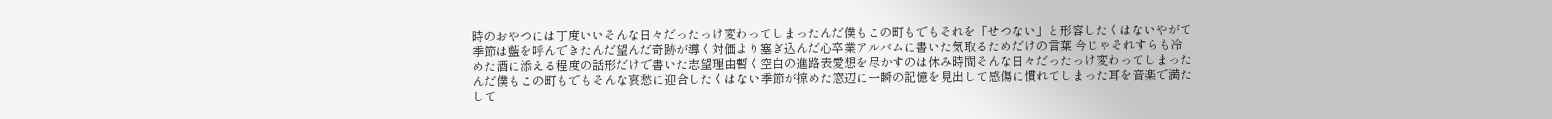時のおやつには丁度いいそんな日々だったっけ変わってしまったんだ僕もこの町もでもそれを「せつない」と形容したくはないやがて季節は藍を呼んできたんだ望んだ奇跡が導く対価より塞ぎ込んだ心卒業アルバムに書いた気取るためだけの言葉 今じゃそれすらも冷めた酒に添える程度の話形だけで書いた志望理由暫く空白の進路表愛想を尽かすのは休み時間そんな日々だったっけ変わってしまったんだ僕もこの町もでもそんな哀愁に迎合したくはない季節が掠めた窓辺に一瞬の記憶を見出して感傷に慣れてしまった耳を音楽で満たして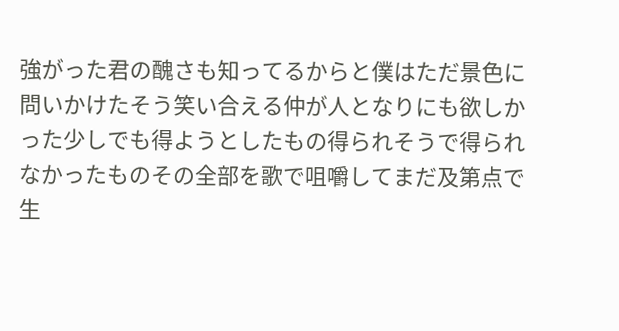強がった君の醜さも知ってるからと僕はただ景色に問いかけたそう笑い合える仲が人となりにも欲しかった少しでも得ようとしたもの得られそうで得られなかったものその全部を歌で咀嚼してまだ及第点で生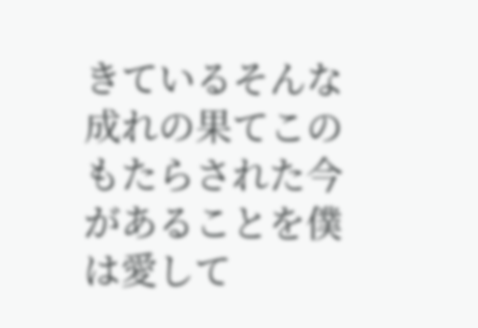きているそんな成れの果てこのもたらされた今があることを僕は愛して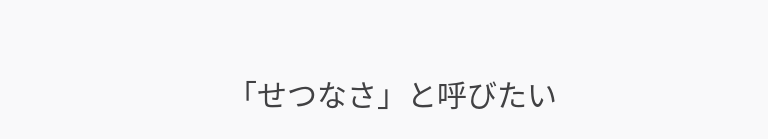「せつなさ」と呼びたい